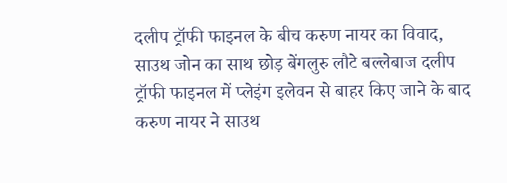दलीप ट्रॉफी फाइनल के बीच करुण नायर का विवाद, साउथ जोन का साथ छोड़ बेंगलुरु लौटे बल्लेबाज दलीप ट्रॉफी फाइनल में प्लेइंग इलेवन से बाहर किए जाने के बाद करुण नायर ने साउथ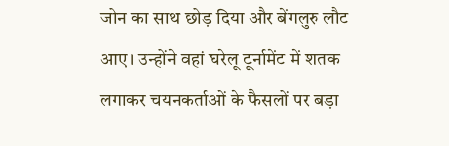जोन का साथ छोड़ दिया और बेंगलुरु लौट आए। उन्होंने वहां घरेलू टूर्नामेंट में शतक लगाकर चयनकर्ताओं के फैसलों पर बड़ा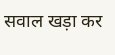सवाल खड़ा कर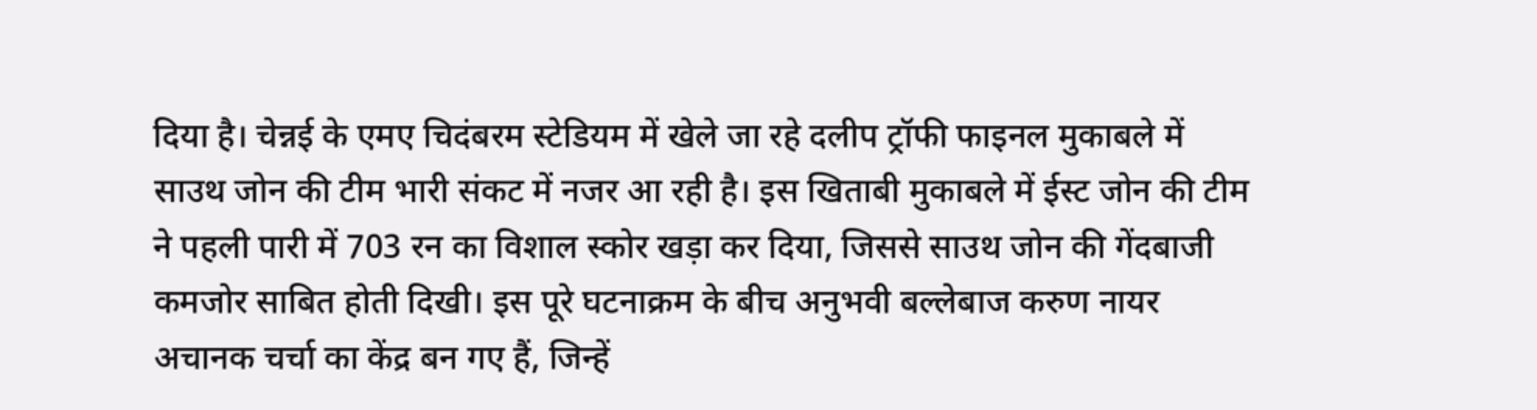दिया है। चेन्नई के एमए चिदंबरम स्टेडियम में खेले जा रहे दलीप ट्रॉफी फाइनल मुकाबले में साउथ जोन की टीम भारी संकट में नजर आ रही है। इस खिताबी मुकाबले में ईस्ट जोन की टीम ने पहली पारी में 703 रन का विशाल स्कोर खड़ा कर दिया, जिससे साउथ जोन की गेंदबाजी कमजोर साबित होती दिखी। इस पूरे घटनाक्रम के बीच अनुभवी बल्लेबाज करुण नायर अचानक चर्चा का केंद्र बन गए हैं, जिन्हें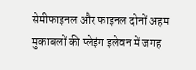सेमीफाइनल और फाइनल दोनों अहम मुकाबलों की प्लेइंग इलेवन में जगह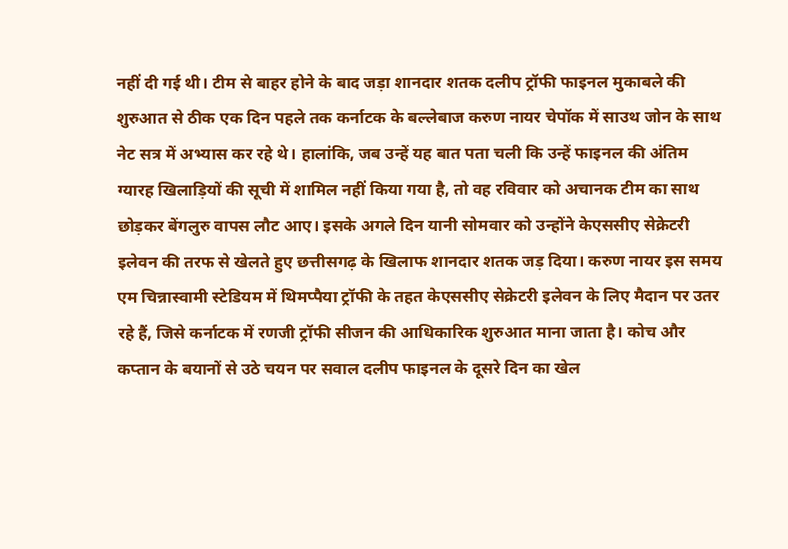नहीं दी गई थी। टीम से बाहर होने के बाद जड़ा शानदार शतक दलीप ट्रॉफी फाइनल मुकाबले की शुरुआत से ठीक एक दिन पहले तक कर्नाटक के बल्लेबाज करुण नायर चेपॉक में साउथ जोन के साथ नेट सत्र में अभ्यास कर रहे थे। हालांकि, जब उन्हें यह बात पता चली कि उन्हें फाइनल की अंतिम ग्यारह खिलाड़ियों की सूची में शामिल नहीं किया गया है, तो वह रविवार को अचानक टीम का साथ छोड़कर बेंगलुरु वापस लौट आए। इसके अगले दिन यानी सोमवार को उन्होंने केएससीए सेक्रेटरी इलेवन की तरफ से खेलते हुए छत्तीसगढ़ के खिलाफ शानदार शतक जड़ दिया। करुण नायर इस समय एम चिन्नास्वामी स्टेडियम में थिमप्पैया ट्रॉफी के तहत केएससीए सेक्रेटरी इलेवन के लिए मैदान पर उतर रहे हैं, जिसे कर्नाटक में रणजी ट्रॉफी सीजन की आधिकारिक शुरुआत माना जाता है। कोच और कप्तान के बयानों से उठे चयन पर सवाल दलीप फाइनल के दूसरे दिन का खेल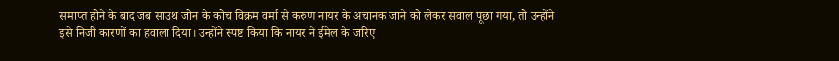समाप्त होने के बाद जब साउथ जोन के कोच विक्रम वर्मा से करुण नायर के अचानक जाने को लेकर सवाल पूछा गया, तो उन्होंने इसे निजी कारणों का हवाला दिया। उन्होंने स्पष्ट किया कि नायर ने ईमेल के जरिए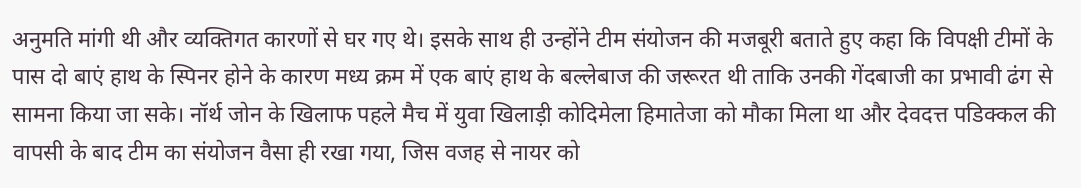अनुमति मांगी थी और व्यक्तिगत कारणों से घर गए थे। इसके साथ ही उन्होंने टीम संयोजन की मजबूरी बताते हुए कहा कि विपक्षी टीमों के पास दो बाएं हाथ के स्पिनर होने के कारण मध्य क्रम में एक बाएं हाथ के बल्लेबाज की जरूरत थी ताकि उनकी गेंदबाजी का प्रभावी ढंग से सामना किया जा सके। नॉर्थ जोन के खिलाफ पहले मैच में युवा खिलाड़ी कोदिमेला हिमातेजा को मौका मिला था और देवदत्त पडिक्कल की वापसी के बाद टीम का संयोजन वैसा ही रखा गया, जिस वजह से नायर को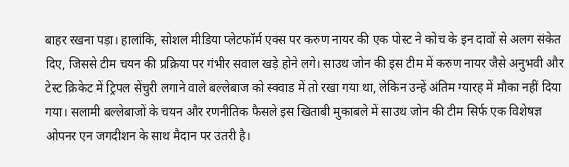बाहर रखना पड़ा। हालांकि, सोशल मीडिया प्लेटफॉर्म एक्स पर करुण नायर की एक पोस्ट ने कोच के इन दावों से अलग संकेत दिए, जिससे टीम चयन की प्रक्रिया पर गंभीर सवाल खड़े होने लगे। साउथ जोन की इस टीम में करुण नायर जैसे अनुभवी और टेस्ट क्रिकेट में ट्रिपल सेंचुरी लगाने वाले बल्लेबाज को स्क्वाड में तो रखा गया था, लेकिन उन्हें अंतिम ग्यारह में मौका नहीं दिया गया। सलामी बल्लेबाजों के चयन और रणनीतिक फैसले इस खिताबी मुकाबले में साउथ जोन की टीम सिर्फ एक विशेषज्ञ ओपनर एन जगदीशन के साथ मैदान पर उतरी है।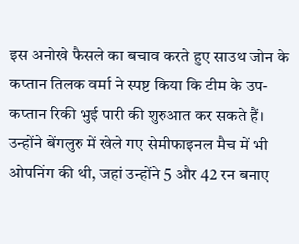इस अनोखे फैसले का बचाव करते हुए साउथ जोन के कप्तान तिलक वर्मा ने स्पष्ट किया कि टीम के उप-कप्तान रिकी भुई पारी की शुरुआत कर सकते हैं। उन्होंने बेंगलुरु में खेले गए सेमीफाइनल मैच में भी ओपनिंग की थी, जहां उन्होंने 5 और 42 रन बनाए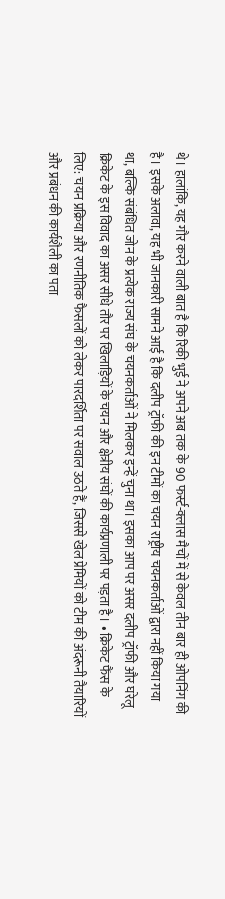थे। हालांकि, यह गौर करने वाली बात है कि रिकी भुई ने अपने अब तक के 90 फर्स्ट-क्लास मैचों में से केवल तीन बार ही ओपनिंग की है। इसके अलावा, यह भी जानकारी सामने आई है कि दलीप ट्रॉफी की इन टीमों का चयन राष्ट्रीय चयनकर्ताओं द्वारा नहीं किया गया था, बल्कि संबंधित जोन के प्रत्येक राज्य संघ के चयनकर्ताओं ने मिलकर इन्हें चुना था। इसका आप पर असर दलीप ट्रॉफी और घरेलू क्रिकेट के इस विवाद का असर सीधे तौर पर खिलाड़ियों के चयन और क्षेत्रीय संघों की कार्यप्रणाली पर पड़ता है। • क्रिकेट फैंस के लिए: चयन प्रक्रिया और रणनीतिक फैसलों को लेकर पारदर्शिता पर सवाल उठते हैं, जिससे खेल प्रेमियों को टीम की अंदरूनी तैयारियों और प्रबंधन की कार्यशैली का पता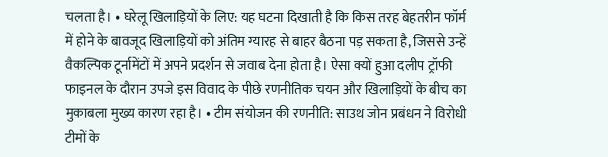चलता है। • घरेलू खिलाड़ियों के लिए: यह घटना दिखाती है कि किस तरह बेहतरीन फॉर्म में होने के बावजूद खिलाड़ियों को अंतिम ग्यारह से बाहर बैठना पड़ सकता है, जिससे उन्हें वैकल्पिक टूर्नामेंटों में अपने प्रदर्शन से जवाब देना होता है। ऐसा क्यों हुआ दलीप ट्रॉफी फाइनल के दौरान उपजे इस विवाद के पीछे रणनीतिक चयन और खिलाड़ियों के बीच का मुकाबला मुख्य कारण रहा है। • टीम संयोजन की रणनीति: साउथ जोन प्रबंधन ने विरोधी टीमों के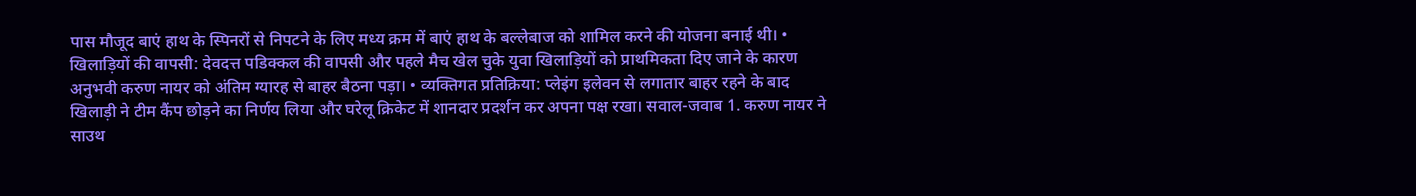पास मौजूद बाएं हाथ के स्पिनरों से निपटने के लिए मध्य क्रम में बाएं हाथ के बल्लेबाज को शामिल करने की योजना बनाई थी। • खिलाड़ियों की वापसी: देवदत्त पडिक्कल की वापसी और पहले मैच खेल चुके युवा खिलाड़ियों को प्राथमिकता दिए जाने के कारण अनुभवी करुण नायर को अंतिम ग्यारह से बाहर बैठना पड़ा। • व्यक्तिगत प्रतिक्रिया: प्लेइंग इलेवन से लगातार बाहर रहने के बाद खिलाड़ी ने टीम कैंप छोड़ने का निर्णय लिया और घरेलू क्रिकेट में शानदार प्रदर्शन कर अपना पक्ष रखा। सवाल-जवाब 1. करुण नायर ने साउथ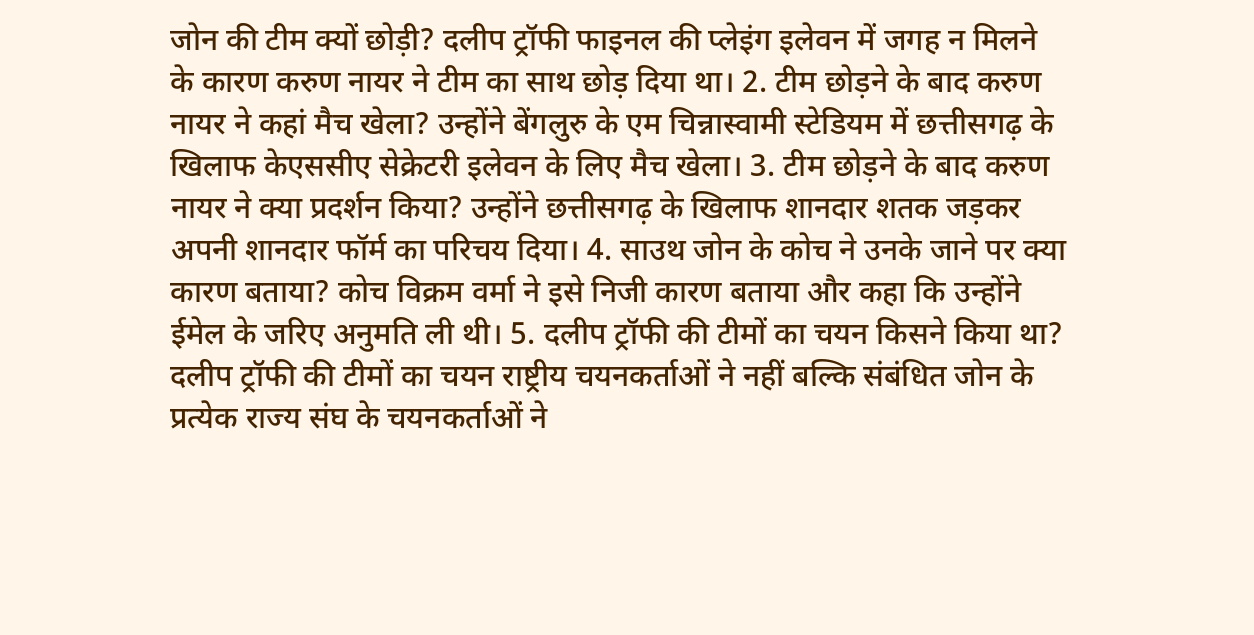जोन की टीम क्यों छोड़ी? दलीप ट्रॉफी फाइनल की प्लेइंग इलेवन में जगह न मिलने के कारण करुण नायर ने टीम का साथ छोड़ दिया था। 2. टीम छोड़ने के बाद करुण नायर ने कहां मैच खेला? उन्होंने बेंगलुरु के एम चिन्नास्वामी स्टेडियम में छत्तीसगढ़ के खिलाफ केएससीए सेक्रेटरी इलेवन के लिए मैच खेला। 3. टीम छोड़ने के बाद करुण नायर ने क्या प्रदर्शन किया? उन्होंने छत्तीसगढ़ के खिलाफ शानदार शतक जड़कर अपनी शानदार फॉर्म का परिचय दिया। 4. साउथ जोन के कोच ने उनके जाने पर क्या कारण बताया? कोच विक्रम वर्मा ने इसे निजी कारण बताया और कहा कि उन्होंने ईमेल के जरिए अनुमति ली थी। 5. दलीप ट्रॉफी की टीमों का चयन किसने किया था? दलीप ट्रॉफी की टीमों का चयन राष्ट्रीय चयनकर्ताओं ने नहीं बल्कि संबंधित जोन के प्रत्येक राज्य संघ के चयनकर्ताओं ने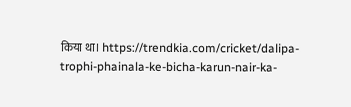किया था। https://trendkia.com/cricket/dalipa-trophi-phainala-ke-bicha-karun-nair-ka-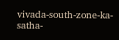vivada-south-zone-ka-satha-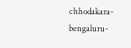chhodakara-bengaluru-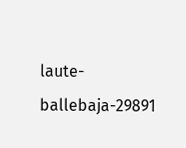laute-ballebaja-29891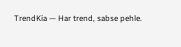TrendKia — Har trend, sabse pehle.